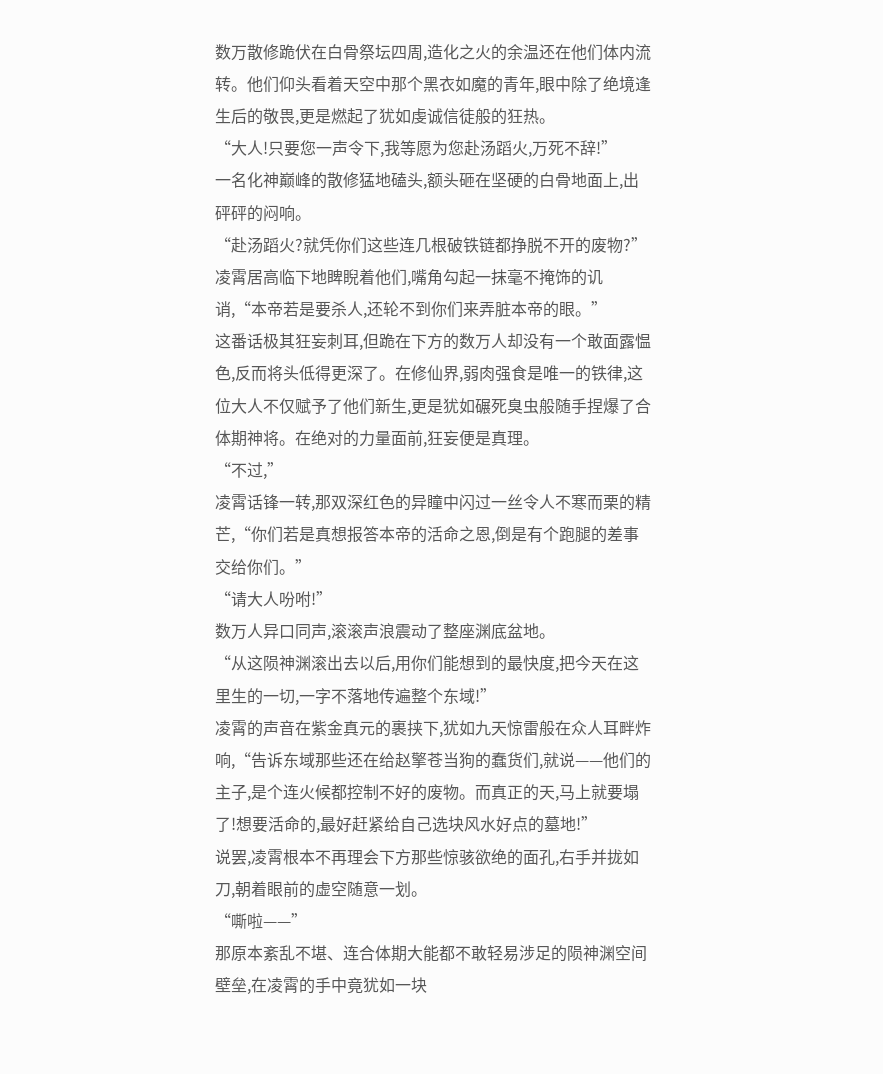数万散修跪伏在白骨祭坛四周,造化之火的余温还在他们体内流转。他们仰头看着天空中那个黑衣如魔的青年,眼中除了绝境逢生后的敬畏,更是燃起了犹如虔诚信徒般的狂热。
“大人!只要您一声令下,我等愿为您赴汤蹈火,万死不辞!”
一名化神巅峰的散修猛地磕头,额头砸在坚硬的白骨地面上,出砰砰的闷响。
“赴汤蹈火?就凭你们这些连几根破铁链都挣脱不开的废物?”
凌霄居高临下地睥睨着他们,嘴角勾起一抹毫不掩饰的讥诮,“本帝若是要杀人,还轮不到你们来弄脏本帝的眼。”
这番话极其狂妄刺耳,但跪在下方的数万人却没有一个敢面露愠色,反而将头低得更深了。在修仙界,弱肉强食是唯一的铁律,这位大人不仅赋予了他们新生,更是犹如碾死臭虫般随手捏爆了合体期神将。在绝对的力量面前,狂妄便是真理。
“不过,”
凌霄话锋一转,那双深红色的异瞳中闪过一丝令人不寒而栗的精芒,“你们若是真想报答本帝的活命之恩,倒是有个跑腿的差事交给你们。”
“请大人吩咐!”
数万人异口同声,滚滚声浪震动了整座渊底盆地。
“从这陨神渊滚出去以后,用你们能想到的最快度,把今天在这里生的一切,一字不落地传遍整个东域!”
凌霄的声音在紫金真元的裹挟下,犹如九天惊雷般在众人耳畔炸响,“告诉东域那些还在给赵擎苍当狗的蠢货们,就说——他们的主子,是个连火候都控制不好的废物。而真正的天,马上就要塌了!想要活命的,最好赶紧给自己选块风水好点的墓地!”
说罢,凌霄根本不再理会下方那些惊骇欲绝的面孔,右手并拢如刀,朝着眼前的虚空随意一划。
“嘶啦——”
那原本紊乱不堪、连合体期大能都不敢轻易涉足的陨神渊空间壁垒,在凌霄的手中竟犹如一块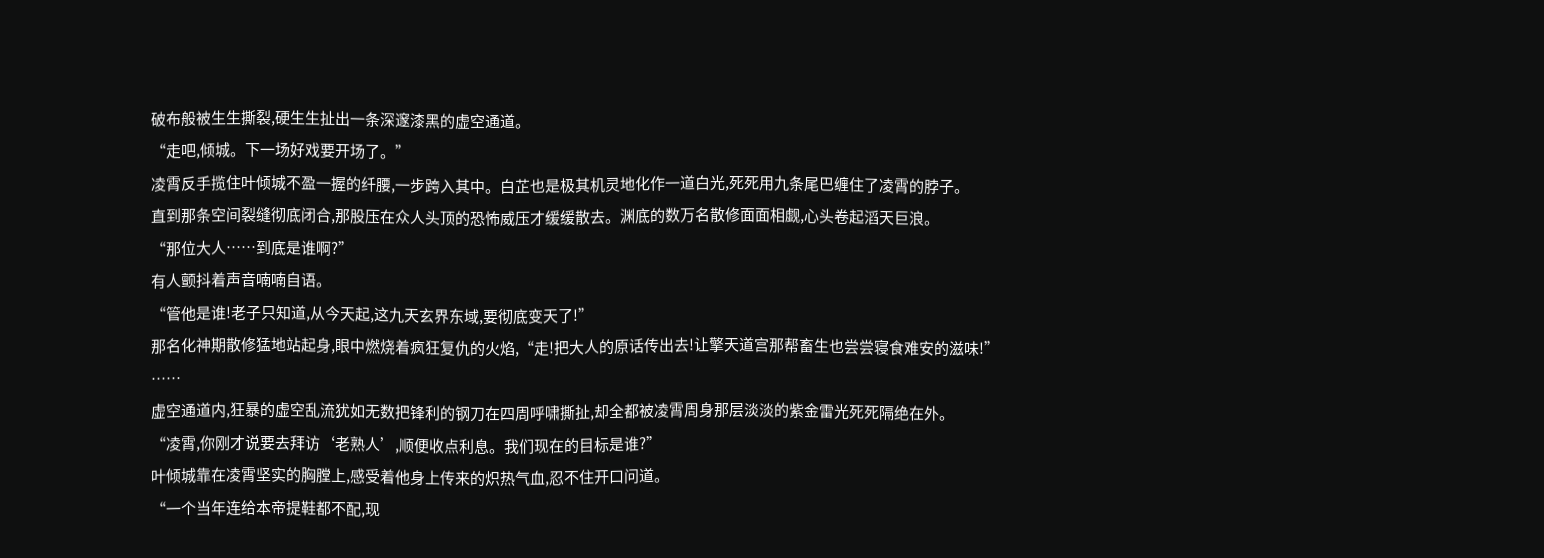破布般被生生撕裂,硬生生扯出一条深邃漆黑的虚空通道。
“走吧,倾城。下一场好戏要开场了。”
凌霄反手揽住叶倾城不盈一握的纤腰,一步跨入其中。白芷也是极其机灵地化作一道白光,死死用九条尾巴缠住了凌霄的脖子。
直到那条空间裂缝彻底闭合,那股压在众人头顶的恐怖威压才缓缓散去。渊底的数万名散修面面相觑,心头卷起滔天巨浪。
“那位大人……到底是谁啊?”
有人颤抖着声音喃喃自语。
“管他是谁!老子只知道,从今天起,这九天玄界东域,要彻底变天了!”
那名化神期散修猛地站起身,眼中燃烧着疯狂复仇的火焰,“走!把大人的原话传出去!让擎天道宫那帮畜生也尝尝寝食难安的滋味!”
……
虚空通道内,狂暴的虚空乱流犹如无数把锋利的钢刀在四周呼啸撕扯,却全都被凌霄周身那层淡淡的紫金雷光死死隔绝在外。
“凌霄,你刚才说要去拜访‘老熟人’,顺便收点利息。我们现在的目标是谁?”
叶倾城靠在凌霄坚实的胸膛上,感受着他身上传来的炽热气血,忍不住开口问道。
“一个当年连给本帝提鞋都不配,现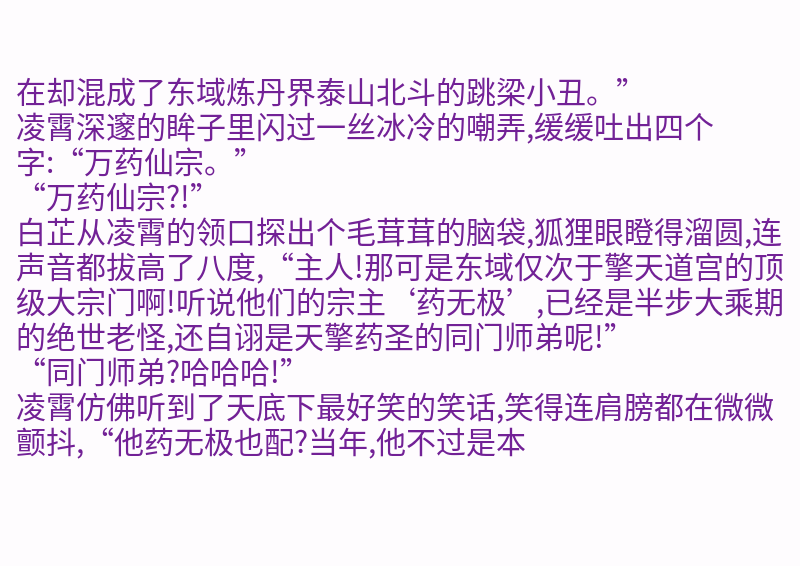在却混成了东域炼丹界泰山北斗的跳梁小丑。”
凌霄深邃的眸子里闪过一丝冰冷的嘲弄,缓缓吐出四个字:“万药仙宗。”
“万药仙宗?!”
白芷从凌霄的领口探出个毛茸茸的脑袋,狐狸眼瞪得溜圆,连声音都拔高了八度,“主人!那可是东域仅次于擎天道宫的顶级大宗门啊!听说他们的宗主‘药无极’,已经是半步大乘期的绝世老怪,还自诩是天擎药圣的同门师弟呢!”
“同门师弟?哈哈哈!”
凌霄仿佛听到了天底下最好笑的笑话,笑得连肩膀都在微微颤抖,“他药无极也配?当年,他不过是本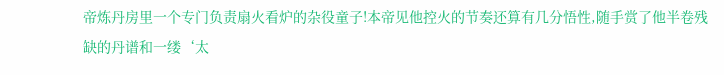帝炼丹房里一个专门负责扇火看炉的杂役童子!本帝见他控火的节奏还算有几分悟性,随手赏了他半卷残缺的丹谱和一缕‘太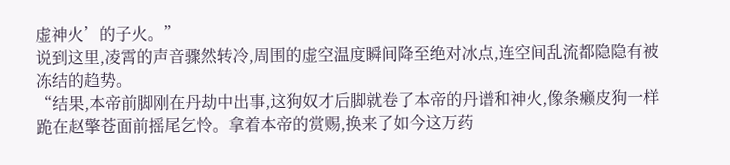虚神火’的子火。”
说到这里,凌霄的声音骤然转冷,周围的虚空温度瞬间降至绝对冰点,连空间乱流都隐隐有被冻结的趋势。
“结果,本帝前脚刚在丹劫中出事,这狗奴才后脚就卷了本帝的丹谱和神火,像条癞皮狗一样跪在赵擎苍面前摇尾乞怜。拿着本帝的赏赐,换来了如今这万药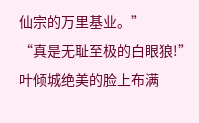仙宗的万里基业。”
“真是无耻至极的白眼狼!”
叶倾城绝美的脸上布满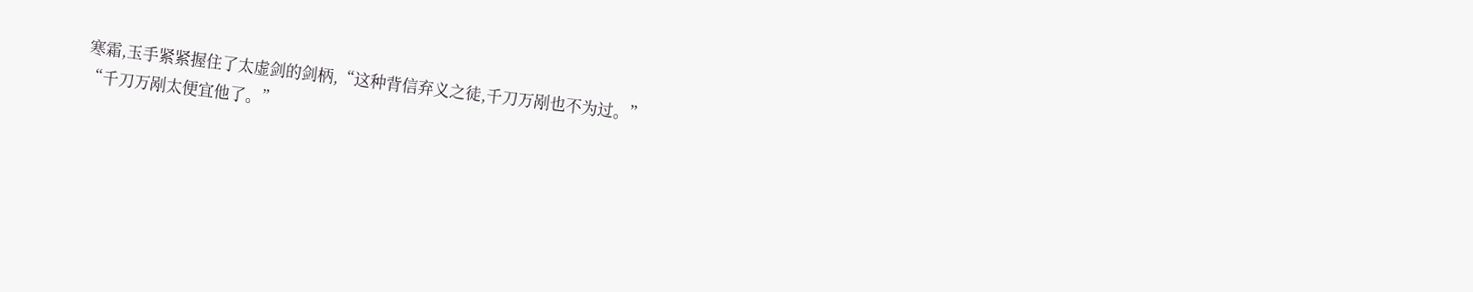寒霜,玉手紧紧握住了太虚剑的剑柄,“这种背信弃义之徒,千刀万剐也不为过。”
“千刀万剐太便宜他了。”